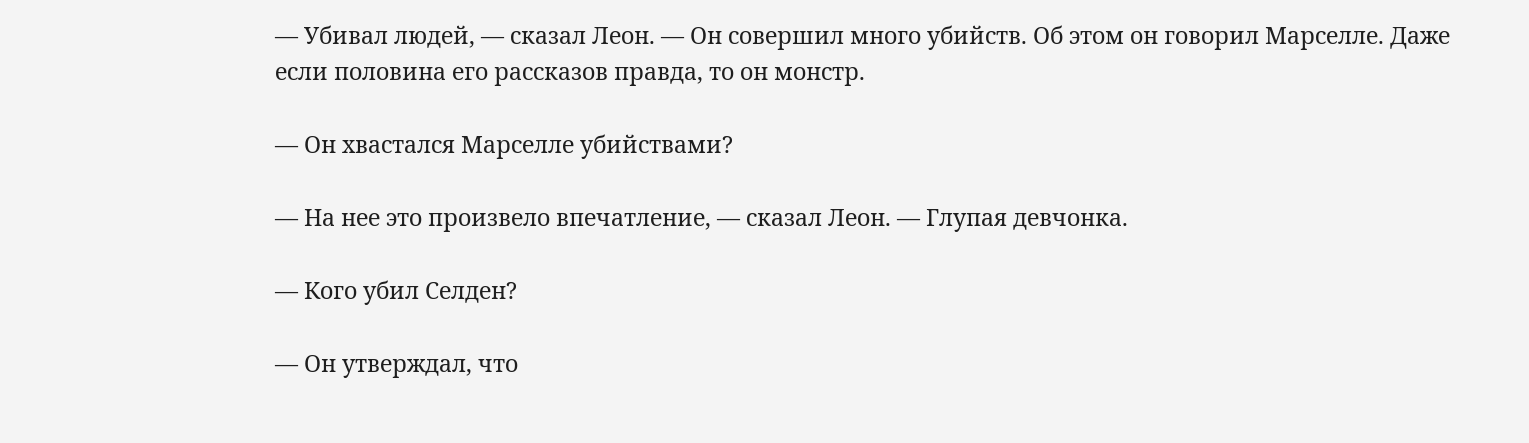— Убивал людей, — сказал Леон. — Он совершил много убийств. Об этом он говорил Марселле. Даже если половина его рассказов правда, то он монстр.

— Он хвастался Марселле убийствами?

— На нее это произвело впечатление, — сказал Леон. — Глупая девчонка.

— Кого убил Селден?

— Он утверждал, что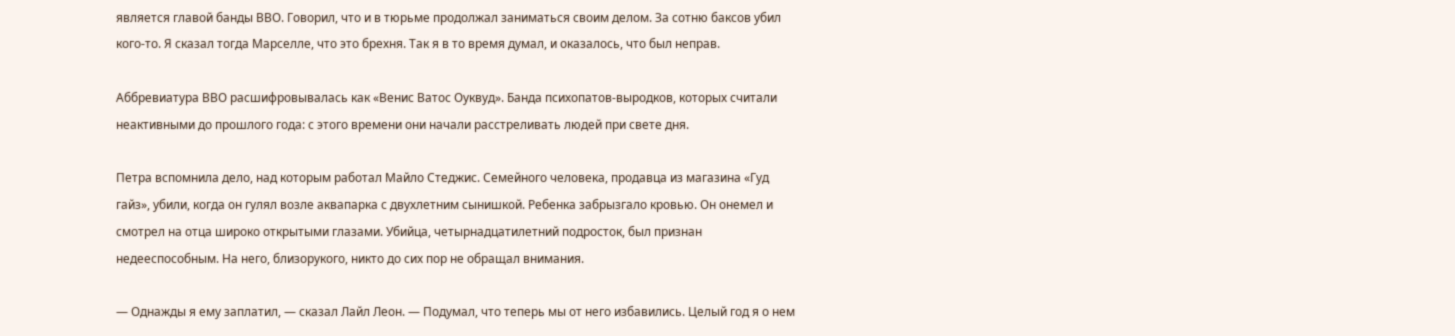является главой банды ВВО. Говорил, что и в тюрьме продолжал заниматься своим делом. За сотню баксов убил кого-то. Я сказал тогда Марселле, что это брехня. Так я в то время думал, и оказалось, что был неправ.

Аббревиатура ВВО расшифровывалась как «Венис Ватос Оуквуд». Банда психопатов-выродков, которых считали неактивными до прошлого года: с этого времени они начали расстреливать людей при свете дня.

Петра вспомнила дело, над которым работал Майло Стеджис. Семейного человека, продавца из магазина «Гуд гайз», убили, когда он гулял возле аквапарка с двухлетним сынишкой. Ребенка забрызгало кровью. Он онемел и смотрел на отца широко открытыми глазами. Убийца, четырнадцатилетний подросток, был признан недееспособным. На него, близорукого, никто до сих пор не обращал внимания.

— Однажды я ему заплатил, — сказал Лайл Леон. — Подумал, что теперь мы от него избавились. Целый год я о нем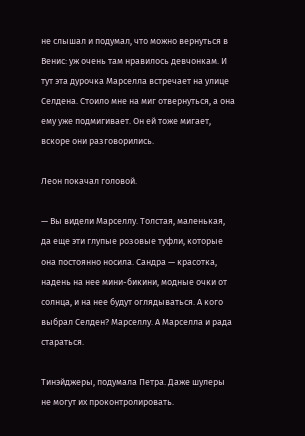не слышал и подумал, что можно вернуться в Венис: уж очень там нравилось девчонкам. И тут эта дурочка Марселла встречает на улице Селдена. Стоило мне на миг отвернуться, а она ему уже подмигивает. Он ей тоже мигает, вскоре они разговорились.

Леон покачал головой.

— Вы видели Марселлу. Толстая, маленькая, да еще эти глупые розовые туфли, которые она постоянно носила. Сандра — красотка, надень на нее мини-бикини, модные очки от солнца, и на нее будут оглядываться. А кого выбрал Селден? Марселлу. А Марселла и рада стараться.

Тинэйджеры, подумала Петра. Даже шулеры не могут их проконтролировать.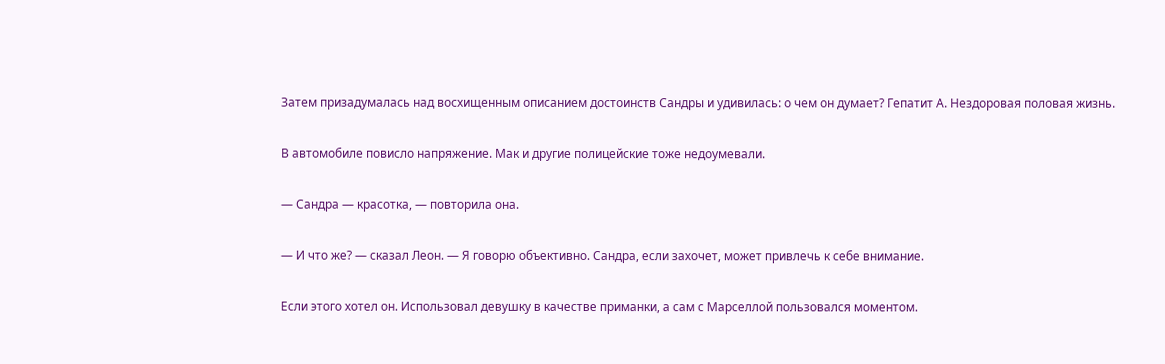Затем призадумалась над восхищенным описанием достоинств Сандры и удивилась: о чем он думает? Гепатит А. Нездоровая половая жизнь.

В автомобиле повисло напряжение. Мак и другие полицейские тоже недоумевали.

— Сандра — красотка, — повторила она.

— И что же? — сказал Леон. — Я говорю объективно. Сандра, если захочет, может привлечь к себе внимание.

Если этого хотел он. Использовал девушку в качестве приманки, а сам с Марселлой пользовался моментом.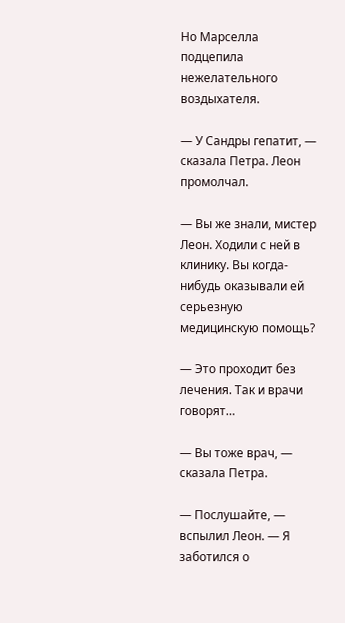Но Марселла подцепила нежелательного воздыхателя.

— У Сандры гепатит, — сказала Петра. Леон промолчал.

— Вы же знали, мистер Леон. Ходили с ней в клинику. Вы когда-нибудь оказывали ей серьезную медицинскую помощь?

— Это проходит без лечения. Так и врачи говорят…

— Вы тоже врач, — сказала Петра.

— Послушайте, — вспылил Леон. — Я заботился о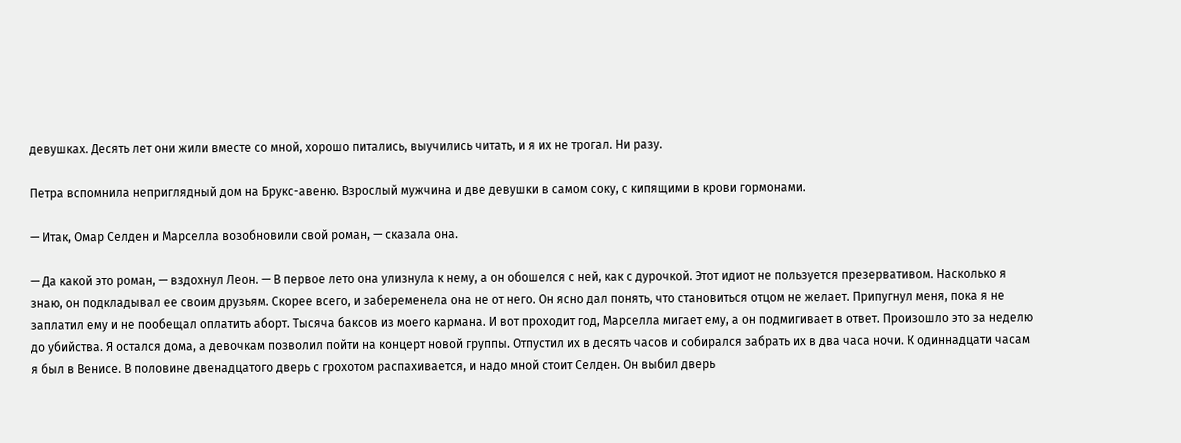девушках. Десять лет они жили вместе со мной, хорошо питались, выучились читать, и я их не трогал. Ни разу.

Петра вспомнила неприглядный дом на Брукс-авеню. Взрослый мужчина и две девушки в самом соку, с кипящими в крови гормонами.

— Итак, Омар Селден и Марселла возобновили свой роман, — сказала она.

— Да какой это роман, — вздохнул Леон. — В первое лето она улизнула к нему, а он обошелся с ней, как с дурочкой. Этот идиот не пользуется презервативом. Насколько я знаю, он подкладывал ее своим друзьям. Скорее всего, и забеременела она не от него. Он ясно дал понять, что становиться отцом не желает. Припугнул меня, пока я не заплатил ему и не пообещал оплатить аборт. Тысяча баксов из моего кармана. И вот проходит год, Марселла мигает ему, а он подмигивает в ответ. Произошло это за неделю до убийства. Я остался дома, а девочкам позволил пойти на концерт новой группы. Отпустил их в десять часов и собирался забрать их в два часа ночи. К одиннадцати часам я был в Венисе. В половине двенадцатого дверь с грохотом распахивается, и надо мной стоит Селден. Он выбил дверь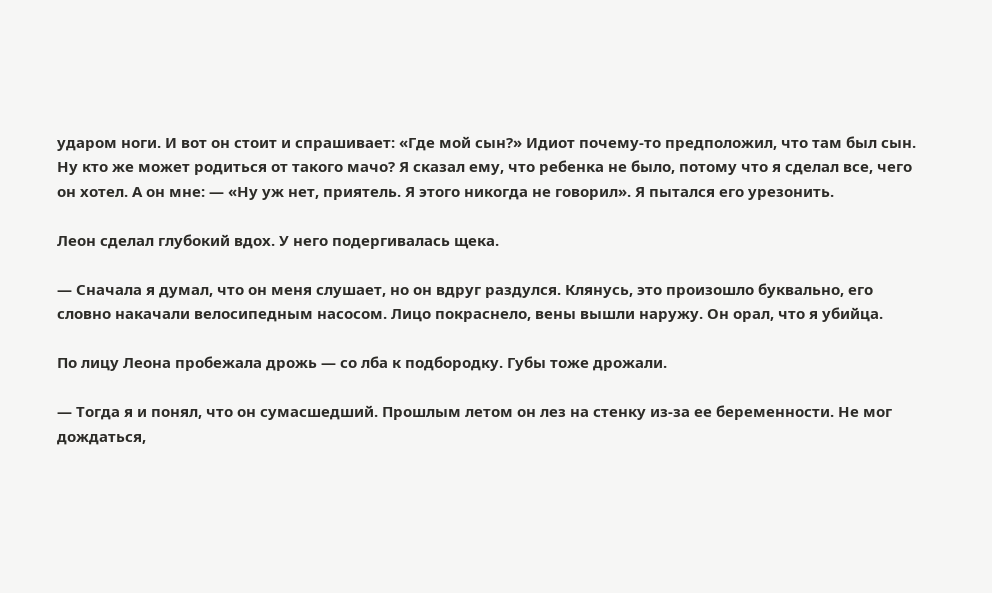ударом ноги. И вот он стоит и спрашивает: «Где мой сын?» Идиот почему-то предположил, что там был сын. Ну кто же может родиться от такого мачо? Я сказал ему, что ребенка не было, потому что я сделал все, чего он хотел. А он мне: — «Ну уж нет, приятель. Я этого никогда не говорил». Я пытался его урезонить.

Леон сделал глубокий вдох. У него подергивалась щека.

— Сначала я думал, что он меня слушает, но он вдруг раздулся. Клянусь, это произошло буквально, его словно накачали велосипедным насосом. Лицо покраснело, вены вышли наружу. Он орал, что я убийца.

По лицу Леона пробежала дрожь — со лба к подбородку. Губы тоже дрожали.

— Тогда я и понял, что он сумасшедший. Прошлым летом он лез на стенку из-за ее беременности. Не мог дождаться,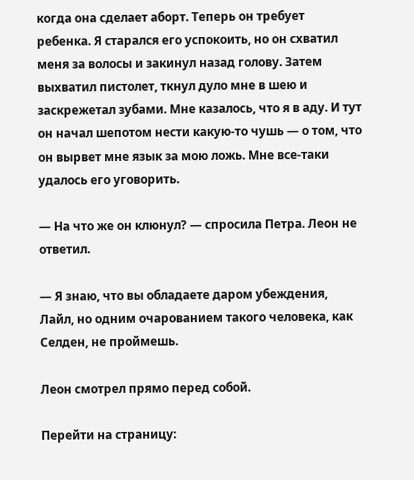когда она сделает аборт. Теперь он требует ребенка. Я старался его успокоить, но он схватил меня за волосы и закинул назад голову. Затем выхватил пистолет, ткнул дуло мне в шею и заскрежетал зубами. Мне казалось, что я в аду. И тут он начал шепотом нести какую-то чушь — о том, что он вырвет мне язык за мою ложь. Мне все-таки удалось его уговорить.

— На что же он клюнул? — спросила Петра. Леон не ответил.

— Я знаю, что вы обладаете даром убеждения, Лайл, но одним очарованием такого человека, как Селден, не проймешь.

Леон смотрел прямо перед собой.

Перейти на страницу: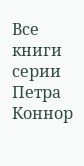Все книги серии Петра Коннор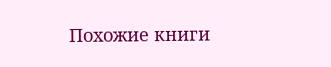Похожие книги